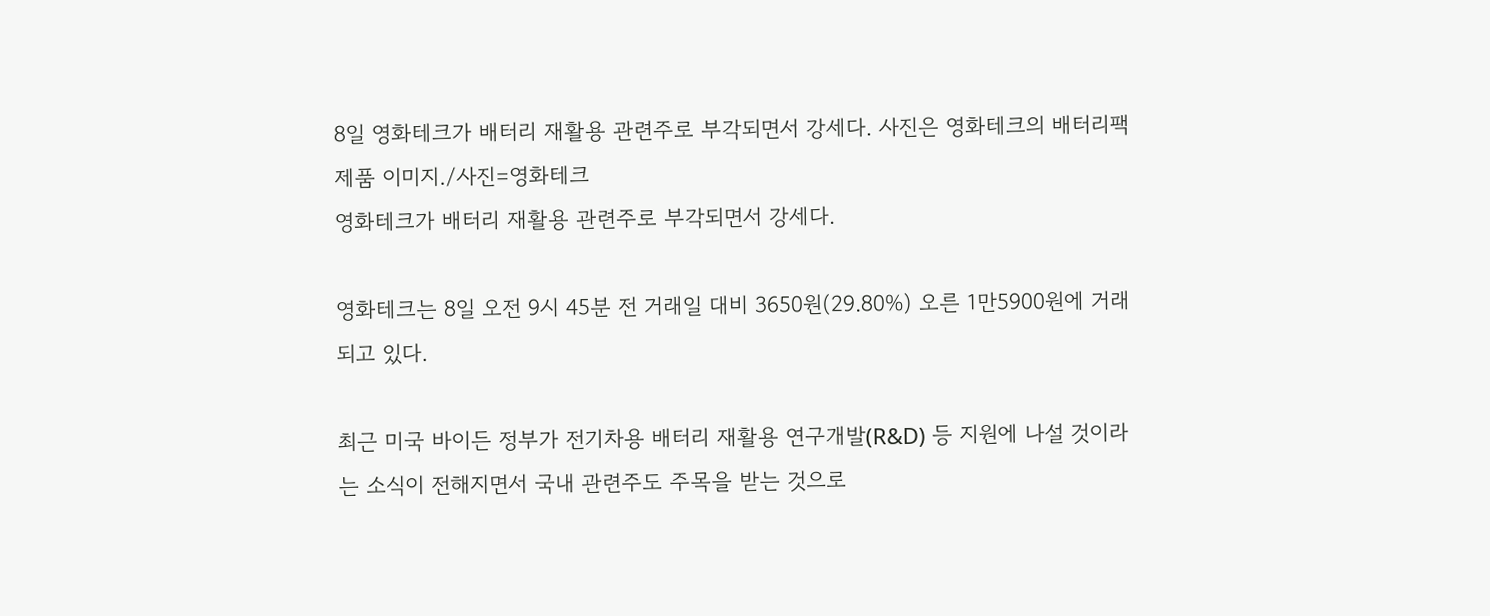8일 영화테크가 배터리 재활용 관련주로 부각되면서 강세다. 사진은 영화테크의 배터리팩 제품 이미지./사진=영화테크
영화테크가 배터리 재활용 관련주로 부각되면서 강세다.

영화테크는 8일 오전 9시 45분 전 거래일 대비 3650원(29.80%) 오른 1만5900원에 거래되고 있다.

최근 미국 바이든 정부가 전기차용 배터리 재활용 연구개발(R&D) 등 지원에 나설 것이라는 소식이 전해지면서 국내 관련주도 주목을 받는 것으로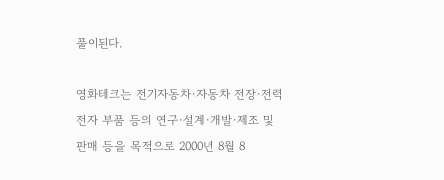풀이된다.

영화테크는 전기자동차·자동차 전장·전력전자 부품 등의 연구·설계·개발·제조 및 판매 등을 목적으로 2000년 8월 8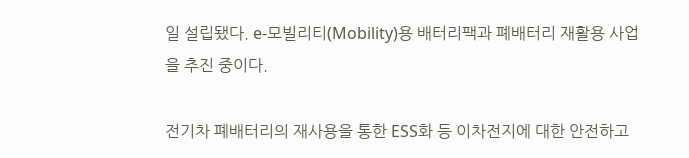일 설립됐다. e-모빌리티(Mobility)용 배터리팩과 폐배터리 재활용 사업을 추진 중이다.

전기차 폐배터리의 재사용을 통한 ESS화 등 이차전지에 대한 안전하고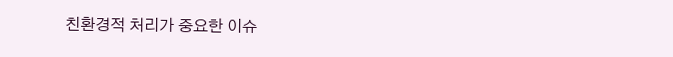친환경적 처리가 중요한 이슈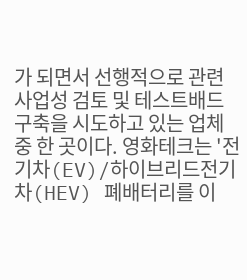가 되면서 선행적으로 관련 사업성 검토 및 테스트배드 구축을 시도하고 있는 업체 중 한 곳이다. 영화테크는 '전기차(EV)/하이브리드전기차(HEV) 폐배터리를 이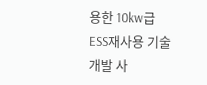용한 10kw급 ESS재사용 기술개발 사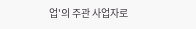업'의 주관 사업자로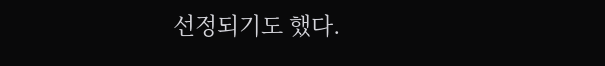선정되기도 했다.